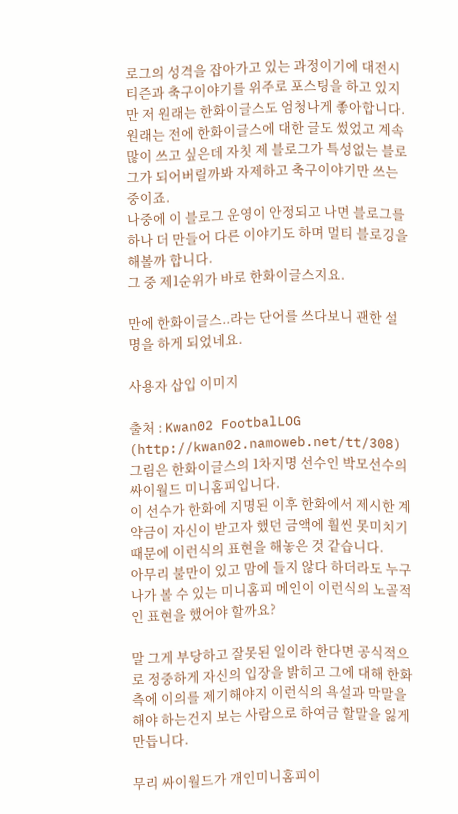로그의 성격을 잡아가고 있는 과정이기에 대전시티즌과 축구이야기를 위주로 포스팅을 하고 있지만 저 원래는 한화이글스도 엄청나게 좋아합니다.
원래는 전에 한화이글스에 대한 글도 썼었고 계속 많이 쓰고 싶은데 자칫 제 블로그가 특성없는 블로그가 되어버릴까봐 자제하고 축구이야기만 쓰는 중이죠.
나중에 이 블로그 운영이 안정되고 나면 블로그를 하나 더 만들어 다른 이야기도 하며 멀티 블로깅을 해볼까 합니다.
그 중 제1순위가 바로 한화이글스지요.

만에 한화이글스..라는 단어를 쓰다보니 괜한 설명을 하게 되었네요.

사용자 삽입 이미지

출처 : Kwan02 FootbalLOG (http://kwan02.namoweb.net/tt/308)
그림은 한화이글스의 1차지명 선수인 박모선수의 싸이월드 미니홈피입니다.
이 선수가 한화에 지명된 이후 한화에서 제시한 계약금이 자신이 받고자 했던 금액에 훨씬 못미치기 때문에 이런식의 표현을 해놓은 것 같습니다.
아무리 불만이 있고 맘에 들지 않다 하더라도 누구나가 볼 수 있는 미니홈피 메인이 이런식의 노골적인 표현을 했어야 할까요?

말 그게 부당하고 잘못된 일이라 한다면 공식적으로 정중하게 자신의 입장을 밝히고 그에 대해 한화측에 이의를 제기해야지 이런식의 욕설과 막말을 해야 하는건지 보는 사람으로 하여금 할말을 잃게 만듭니다.

무리 싸이월드가 개인미니홈피이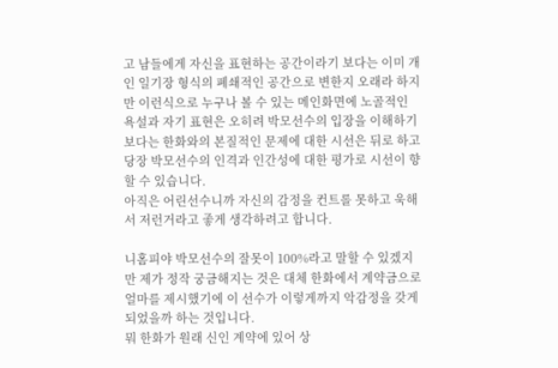고 남들에게 자신을 표현하는 공간이라기 보다는 이미 개인 일기장 형식의 폐쇄적인 공간으로 변한지 오래라 하지만 이런식으로 누구나 볼 수 있는 메인화면에 노골적인 욕설과 자기 표현은 오히려 박모선수의 입장을 이해하기 보다는 한화와의 본질적인 문제에 대한 시선은 뒤로 하고 당장 박모선수의 인격과 인간성에 대한 평가로 시선이 향할 수 있습니다.
아직은 어린선수니까 자신의 감정을 컨트롤 못하고 욱해서 저런거라고 좋게 생각하려고 합니다.

니홈피야 박모선수의 잘못이 100%라고 말할 수 있겠지만 제가 정작 궁금해지는 것은 대체 한화에서 계약금으로 얼마를 제시했기에 이 선수가 이렇게까지 악감정을 갖게 되었을까 하는 것입니다.
뭐 한화가 원래 신인 계약에 있어 상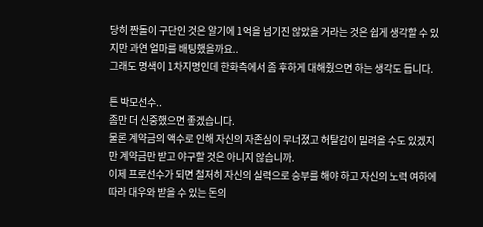당히 짠돌이 구단인 것은 알기에 1억을 넘기진 않았을 거라는 것은 쉽게 생각할 수 있지만 과연 얼마를 배팅했을까요..
그래도 명색이 1차지명인데 한화측에서 좀 후하게 대해줬으면 하는 생각도 듭니다.

튼 박모선수..
좀만 더 신중했으면 좋겠습니다.
물론 계약금의 액수로 인해 자신의 자존심이 무너졌고 허탈감이 밀려올 수도 있겠지만 계약금만 받고 야구할 것은 아니지 않습니까.
이제 프로선수가 되면 철저히 자신의 실력으로 승부를 해야 하고 자신의 노력 여하에 따라 대우와 받을 수 있는 돈의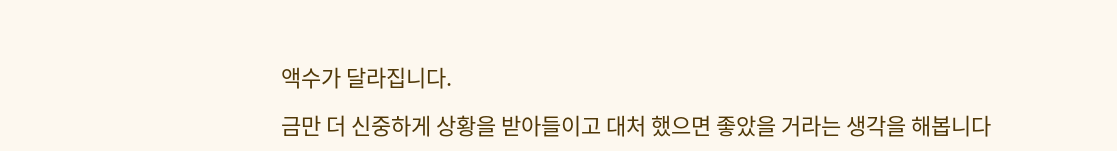액수가 달라집니다.

금만 더 신중하게 상황을 받아들이고 대처 했으면 좋았을 거라는 생각을 해봅니다